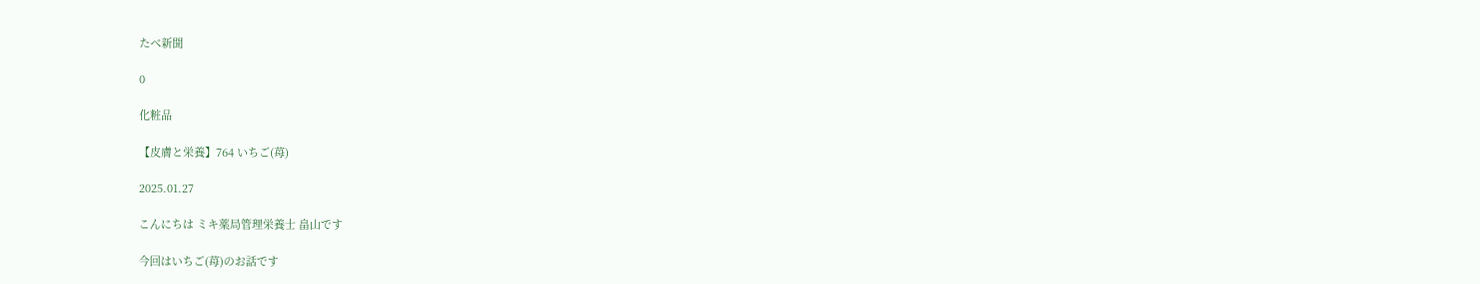たべ新聞

0

化粧品

【皮膚と栄養】764 いちご(苺)

2025.01.27

こんにちは ミキ薬局管理栄養士 畠山です

今回はいちご(苺)のお話です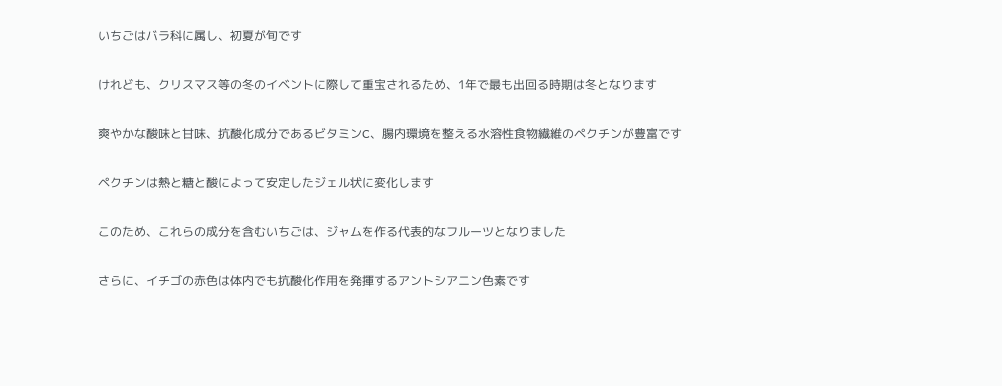いちごはバラ科に属し、初夏が旬です

けれども、クリスマス等の冬のイベントに際して重宝されるため、1年で最も出回る時期は冬となります

爽やかな酸味と甘味、抗酸化成分であるビタミンC、腸内環境を整える水溶性食物繊維のペクチンが豊富です

ペクチンは熱と糖と酸によって安定したジェル状に変化します

このため、これらの成分を含むいちごは、ジャムを作る代表的なフルーツとなりました

さらに、イチゴの赤色は体内でも抗酸化作用を発揮するアントシアニン色素です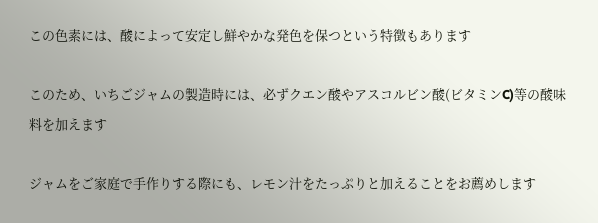この色素には、酸によって安定し鮮やかな発色を保つという特徴もあります

このため、いちごジャムの製造時には、必ずクエン酸やアスコルビン酸(ビタミンC)等の酸味料を加えます

ジャムをご家庭で手作りする際にも、レモン汁をたっぷりと加えることをお薦めします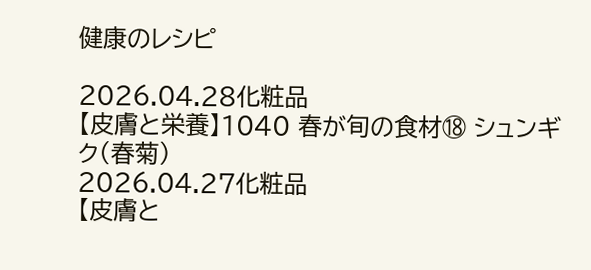健康のレシピ

2026.04.28化粧品
【皮膚と栄養】1040 春が旬の食材⑱ シュンギク(春菊)
2026.04.27化粧品
【皮膚と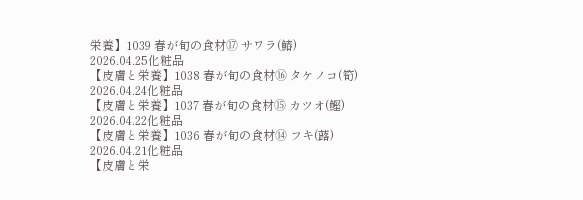栄養】1039 春が旬の食材⑰ サワラ(鰆)
2026.04.25化粧品
【皮膚と栄養】1038 春が旬の食材⑯ タケノコ(筍)
2026.04.24化粧品
【皮膚と栄養】1037 春が旬の食材⑮ カツオ(鰹)
2026.04.22化粧品
【皮膚と栄養】1036 春が旬の食材⑭ フキ(蕗)
2026.04.21化粧品
【皮膚と栄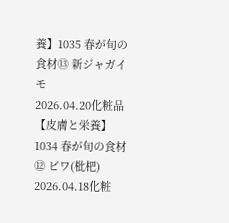養】1035 春が旬の食材⑬ 新ジャガイモ
2026.04.20化粧品
【皮膚と栄養】1034 春が旬の食材⑫ ビワ(枇杷)
2026.04.18化粧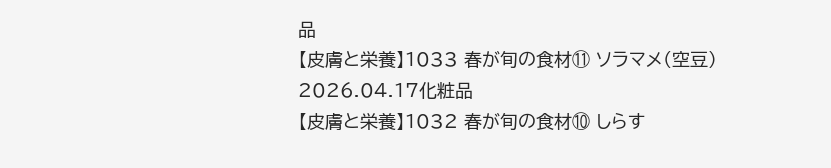品
【皮膚と栄養】1033 春が旬の食材⑪ ソラマメ(空豆)
2026.04.17化粧品
【皮膚と栄養】1032 春が旬の食材⑩ しらす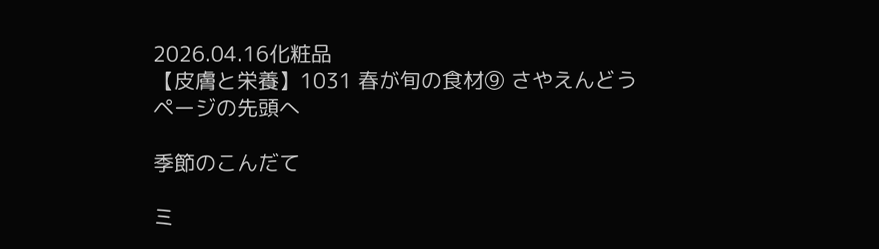2026.04.16化粧品
【皮膚と栄養】1031 春が旬の食材⑨ さやえんどう
ページの先頭へ

季節のこんだて

ミ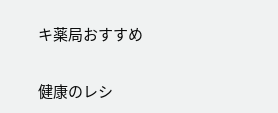キ薬局おすすめ

健康のレシ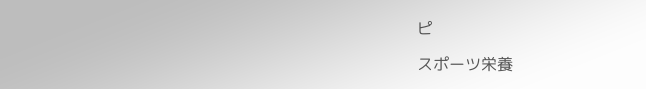ピ

スポーツ栄養